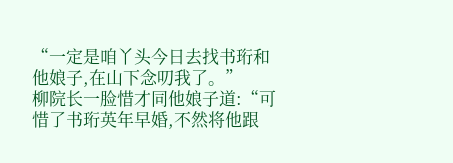“一定是咱丫头今日去找书珩和他娘子,在山下念叨我了。”
柳院长一脸惜才同他娘子道:“可惜了书珩英年早婚,不然将他跟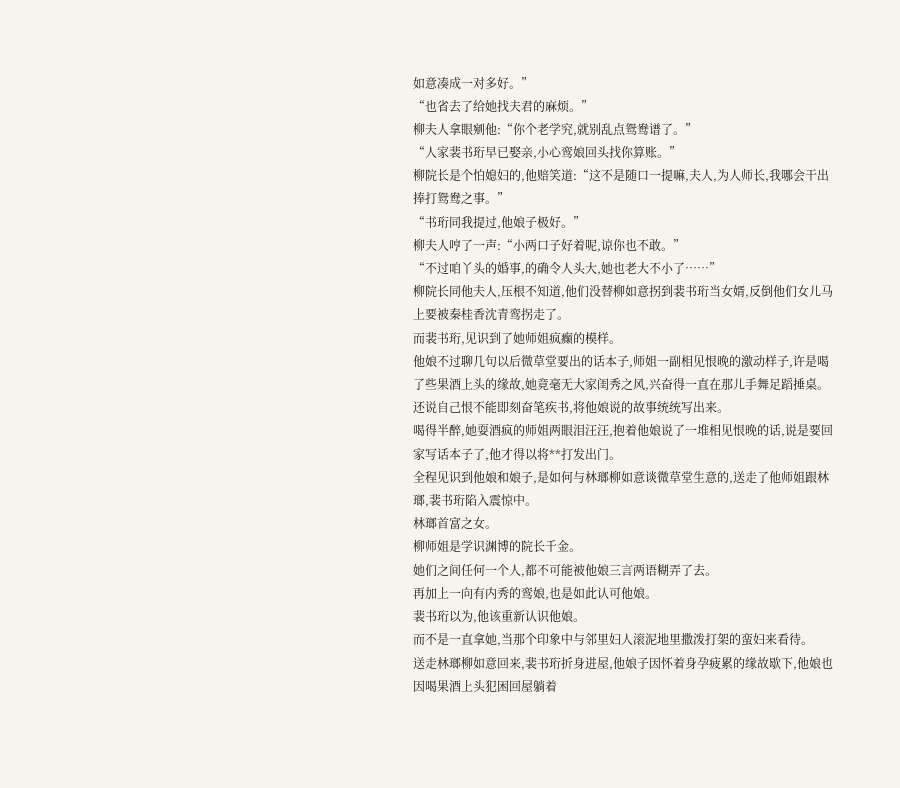如意凑成一对多好。”
“也省去了给她找夫君的麻烦。”
柳夫人拿眼剜他:“你个老学究,就别乱点鸳鸯谱了。”
“人家裴书珩早已娶亲,小心鸾娘回头找你算账。”
柳院长是个怕媳妇的,他赔笑道:“这不是随口一提嘛,夫人,为人师长,我哪会干出捧打鸳鸯之事。”
“书珩同我提过,他娘子极好。”
柳夫人哼了一声:“小两口子好着呢,谅你也不敢。”
“不过咱丫头的婚事,的确令人头大,她也老大不小了……”
柳院长同他夫人,压根不知道,他们没替柳如意拐到裴书珩当女婿,反倒他们女儿马上要被秦桂香沈青鸾拐走了。
而裴书珩,见识到了她师姐疯癫的模样。
他娘不过聊几句以后微草堂要出的话本子,师姐一副相见恨晚的激动样子,许是喝了些果酒上头的缘故,她竟毫无大家闺秀之风,兴奋得一直在那儿手舞足蹈捶桌。
还说自己恨不能即刻奋笔疾书,将他娘说的故事统统写出来。
喝得半醉,她耍酒疯的师姐两眼泪汪汪,抱着他娘说了一堆相见恨晚的话,说是要回家写话本子了,他才得以将**打发出门。
全程见识到他娘和娘子,是如何与林瑯柳如意谈微草堂生意的,送走了他师姐跟林瑯,裴书珩陷入震惊中。
林瑯首富之女。
柳师姐是学识渊博的院长千金。
她们之间任何一个人,都不可能被他娘三言两语糊弄了去。
再加上一向有内秀的鸾娘,也是如此认可他娘。
裴书珩以为,他该重新认识他娘。
而不是一直拿她,当那个印象中与邻里妇人滚泥地里撒泼打架的蛮妇来看待。
送走林瑯柳如意回来,裴书珩折身进屋,他娘子因怀着身孕疲累的缘故歇下,他娘也因喝果酒上头犯困回屋躺着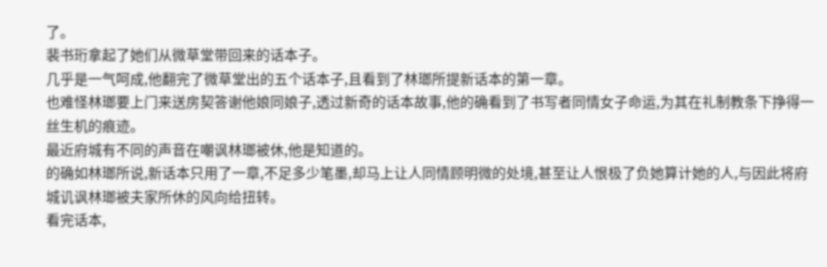了。
裴书珩拿起了她们从微草堂带回来的话本子。
几乎是一气呵成,他翻完了微草堂出的五个话本子,且看到了林瑯所提新话本的第一章。
也难怪林瑯要上门来送房契答谢他娘同娘子,透过新奇的话本故事,他的确看到了书写者同情女子命运,为其在礼制教条下挣得一丝生机的痕迹。
最近府城有不同的声音在嘲讽林瑯被休,他是知道的。
的确如林瑯所说,新话本只用了一章,不足多少笔墨,却马上让人同情顾明微的处境,甚至让人恨极了负她算计她的人,与因此将府城讥讽林瑯被夫家所休的风向给扭转。
看完话本,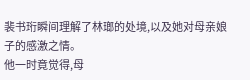裴书珩瞬间理解了林瑯的处境,以及她对母亲娘子的感激之情。
他一时竟觉得,母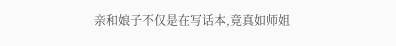亲和娘子不仅是在写话本,竟真如师姐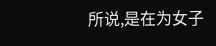所说,是在为女子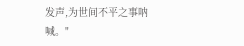发声,为世间不平之事呐喊。"